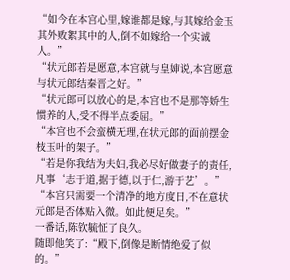“如今在本宫心里,嫁谁都是嫁,与其嫁给金玉其外败絮其中的人,倒不如嫁给一个实诚人。”
“状元郎若是愿意,本宫就与皇婶说,本宫愿意与状元郎结秦晋之好。”
“状元郎可以放心的是,本宫也不是那等娇生惯养的人,受不得半点委屈。”
“本宫也不会蛮横无理,在状元郎的面前摆金枝玉叶的架子。”
“若是你我结为夫妇,我必尽好做妻子的责任,凡事‘志于道,据于德,以于仁,游于艺’。”
“本宫只需要一个清净的地方度日,不在意状元郎是否体贴入微。如此便足矣。”
一番话,陈钦毓怔了良久。
随即他笑了:“殿下,倒像是断情绝爱了似的。”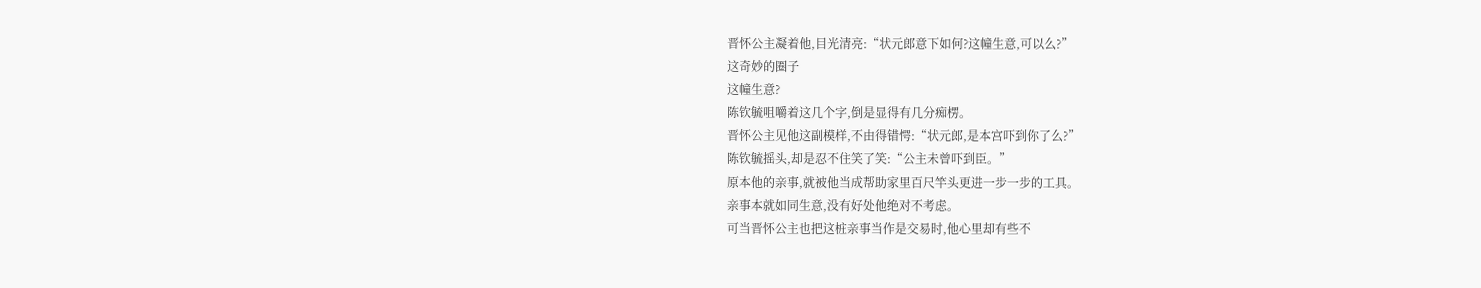晋怀公主凝着他,目光清亮:“状元郎意下如何?这幢生意,可以么?”
这奇妙的圈子
这幢生意?
陈钦毓咀嚼着这几个字,倒是显得有几分痴楞。
晋怀公主见他这副模样,不由得错愕:“状元郎,是本宫吓到你了么?”
陈钦毓摇头,却是忍不住笑了笑:“公主未曾吓到臣。”
原本他的亲事,就被他当成帮助家里百尺竿头更进一步一步的工具。
亲事本就如同生意,没有好处他绝对不考虑。
可当晋怀公主也把这桩亲事当作是交易时,他心里却有些不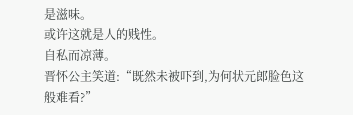是滋味。
或许这就是人的贱性。
自私而凉薄。
晋怀公主笑道:“既然未被吓到,为何状元郎脸色这般难看?”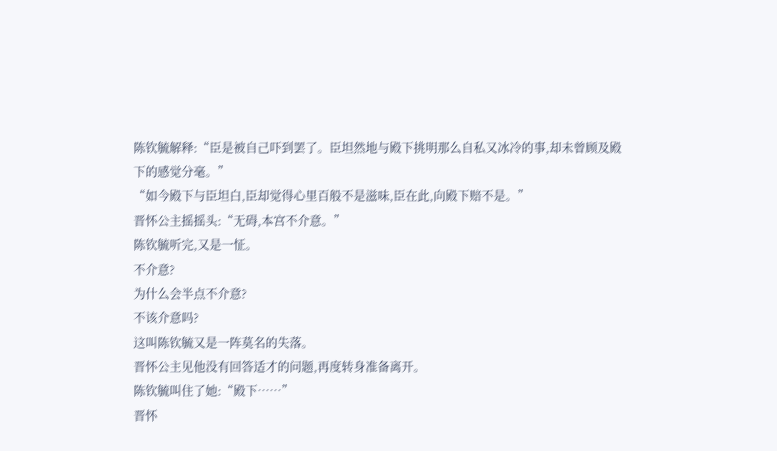陈钦毓解释:“臣是被自己吓到罢了。臣坦然地与殿下挑明那么自私又冰冷的事,却未曾顾及殿下的感觉分毫。”
“如今殿下与臣坦白,臣却觉得心里百般不是滋味,臣在此,向殿下赔不是。”
晋怀公主摇摇头:“无碍,本宫不介意。”
陈钦毓听完,又是一怔。
不介意?
为什么会半点不介意?
不该介意吗?
这叫陈钦毓又是一阵莫名的失落。
晋怀公主见他没有回答适才的问题,再度转身准备离开。
陈钦毓叫住了她:“殿下……”
晋怀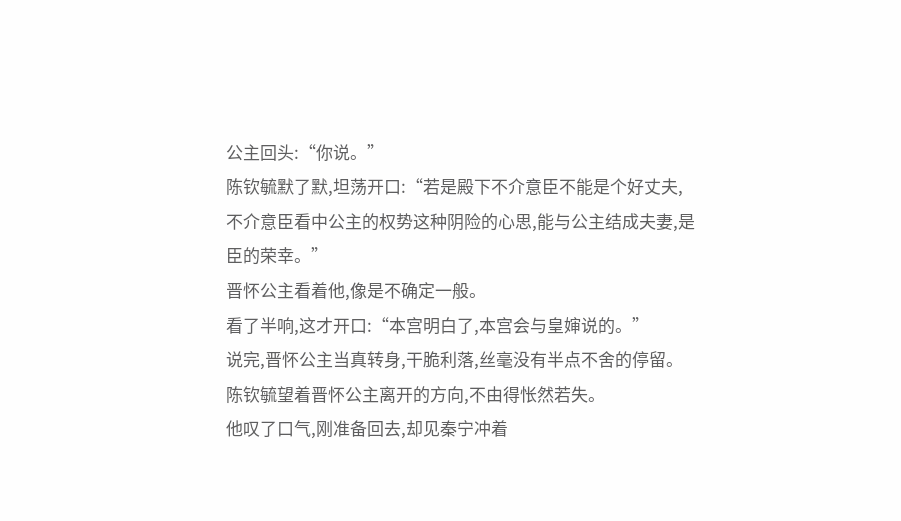公主回头:“你说。”
陈钦毓默了默,坦荡开口:“若是殿下不介意臣不能是个好丈夫,不介意臣看中公主的权势这种阴险的心思,能与公主结成夫妻,是臣的荣幸。”
晋怀公主看着他,像是不确定一般。
看了半响,这才开口:“本宫明白了,本宫会与皇婶说的。”
说完,晋怀公主当真转身,干脆利落,丝毫没有半点不舍的停留。
陈钦毓望着晋怀公主离开的方向,不由得怅然若失。
他叹了口气,刚准备回去,却见秦宁冲着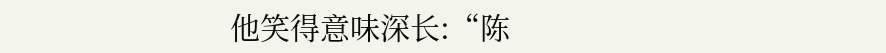他笑得意味深长:“陈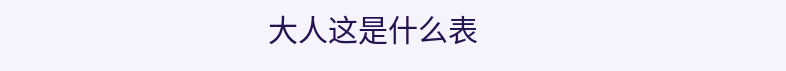大人这是什么表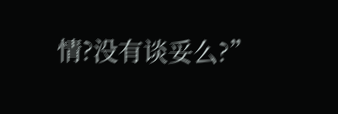情?没有谈妥么?”